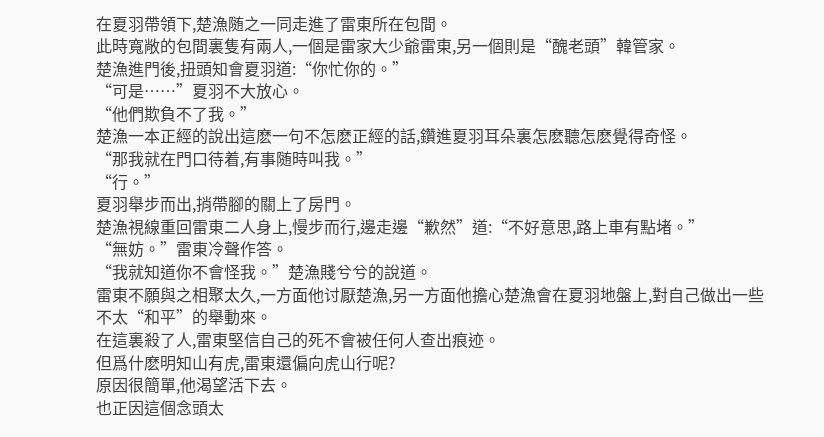在夏羽帶領下,楚漁随之一同走進了雷東所在包間。
此時寬敞的包間裏隻有兩人,一個是雷家大少爺雷東,另一個則是“醜老頭”韓管家。
楚漁進門後,扭頭知會夏羽道:“你忙你的。”
“可是……”夏羽不大放心。
“他們欺負不了我。”
楚漁一本正經的說出這麽一句不怎麽正經的話,鑽進夏羽耳朵裏怎麽聽怎麽覺得奇怪。
“那我就在門口待着,有事随時叫我。”
“行。”
夏羽舉步而出,捎帶腳的關上了房門。
楚漁視線重回雷東二人身上,慢步而行,邊走邊“歉然”道:“不好意思,路上車有點堵。”
“無妨。”雷東冷聲作答。
“我就知道你不會怪我。”楚漁賤兮兮的說道。
雷東不願與之相聚太久,一方面他讨厭楚漁,另一方面他擔心楚漁會在夏羽地盤上,對自己做出一些不太“和平”的舉動來。
在這裏殺了人,雷東堅信自己的死不會被任何人查出痕迹。
但爲什麽明知山有虎,雷東還偏向虎山行呢?
原因很簡單,他渴望活下去。
也正因這個念頭太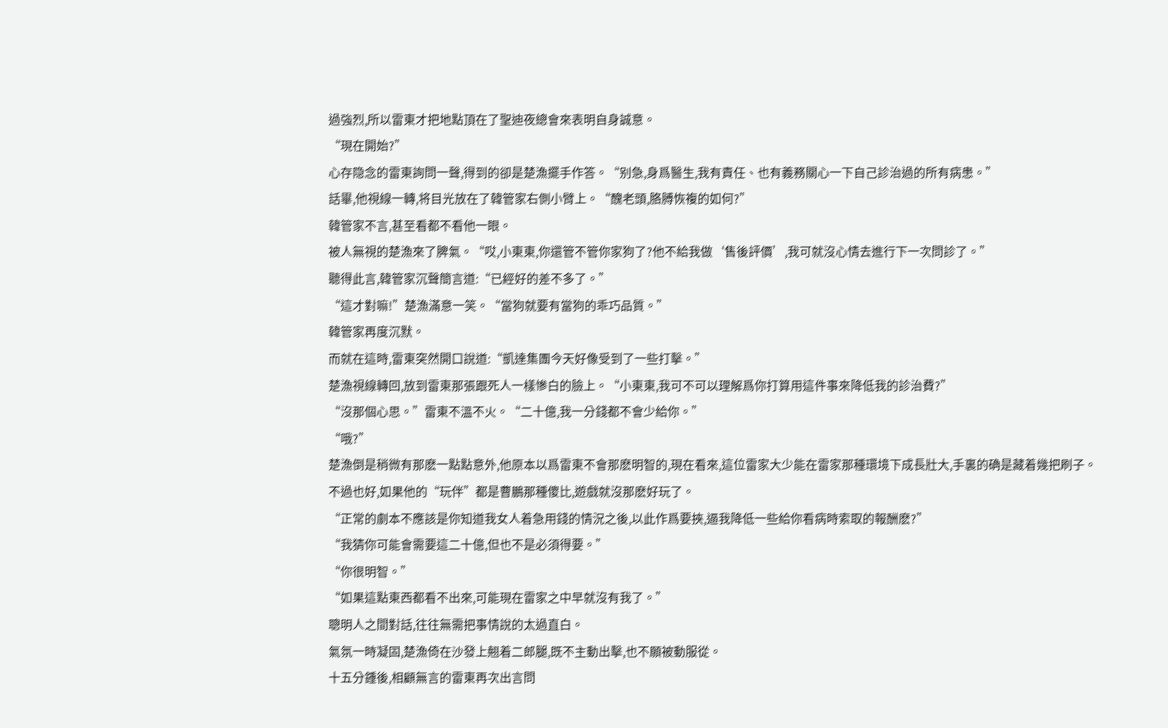過強烈,所以雷東才把地點頂在了聖迪夜總會來表明自身誠意。
“現在開始?”
心存隐念的雷東詢問一聲,得到的卻是楚漁擺手作答。“别急,身爲醫生,我有責任、也有義務關心一下自己診治過的所有病患。”
話畢,他視線一轉,将目光放在了韓管家右側小臂上。“醜老頭,胳膊恢複的如何?”
韓管家不言,甚至看都不看他一眼。
被人無視的楚漁來了脾氣。“哎,小東東,你還管不管你家狗了?他不給我做‘售後評價’,我可就沒心情去進行下一次問診了。”
聽得此言,韓管家沉聲簡言道:“已經好的差不多了。”
“這才對嘛!”楚漁滿意一笑。“當狗就要有當狗的乖巧品質。”
韓管家再度沉默。
而就在這時,雷東突然開口說道:“凱達集團今天好像受到了一些打擊。”
楚漁視線轉回,放到雷東那張跟死人一樣慘白的臉上。“小東東,我可不可以理解爲你打算用這件事來降低我的診治費?”
“沒那個心思。”雷東不溫不火。“二十億,我一分錢都不會少給你。”
“哦?”
楚漁倒是稍微有那麽一點點意外,他原本以爲雷東不會那麽明智的,現在看來,這位雷家大少能在雷家那種環境下成長壯大,手裏的确是藏着幾把刷子。
不過也好,如果他的“玩伴”都是曹鵬那種傻比,遊戲就沒那麽好玩了。
“正常的劇本不應該是你知道我女人着急用錢的情況之後,以此作爲要挾,逼我降低一些給你看病時索取的報酬麽?”
“我猜你可能會需要這二十億,但也不是必須得要。”
“你很明智。”
“如果這點東西都看不出來,可能現在雷家之中早就沒有我了。”
聰明人之間對話,往往無需把事情說的太過直白。
氣氛一時凝固,楚漁倚在沙發上翹着二郎腿,既不主動出擊,也不願被動服從。
十五分鍾後,相顧無言的雷東再次出言問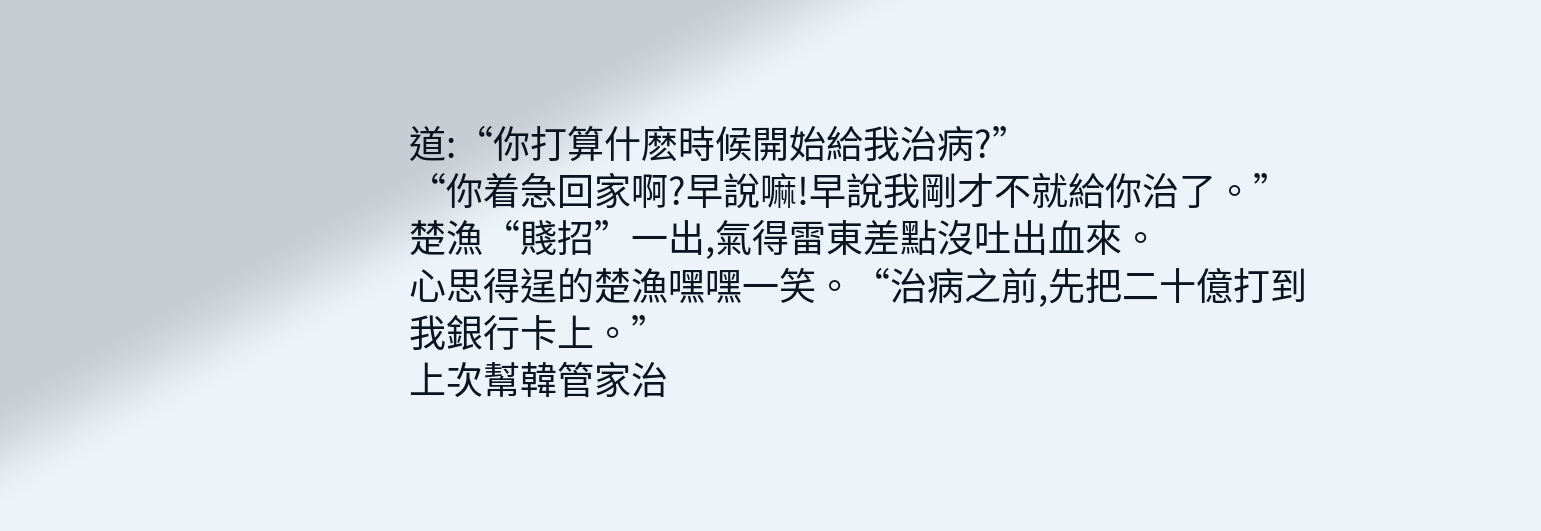道:“你打算什麽時候開始給我治病?”
“你着急回家啊?早說嘛!早說我剛才不就給你治了。”
楚漁“賤招”一出,氣得雷東差點沒吐出血來。
心思得逞的楚漁嘿嘿一笑。“治病之前,先把二十億打到我銀行卡上。”
上次幫韓管家治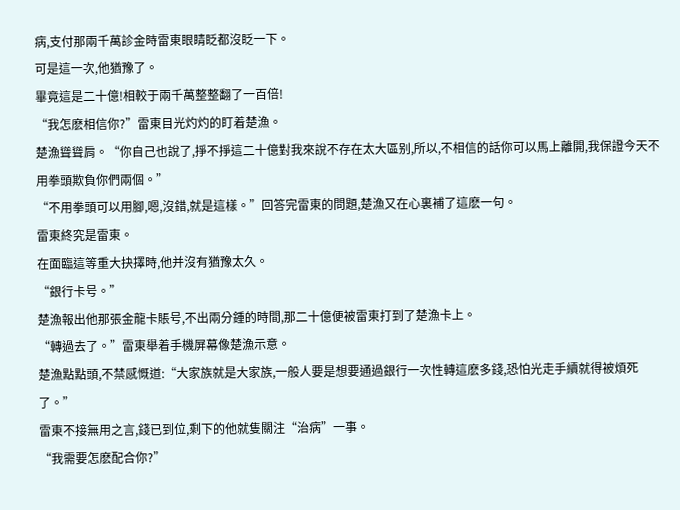病,支付那兩千萬診金時雷東眼睛眨都沒眨一下。
可是這一次,他猶豫了。
畢竟這是二十億!相較于兩千萬整整翻了一百倍!
“我怎麽相信你?”雷東目光灼灼的盯着楚漁。
楚漁聳聳肩。“你自己也說了,掙不掙這二十億對我來說不存在太大區别,所以,不相信的話你可以馬上離開,我保證今天不用拳頭欺負你們兩個。”
“不用拳頭可以用腳,嗯,沒錯,就是這樣。”回答完雷東的問題,楚漁又在心裏補了這麽一句。
雷東終究是雷東。
在面臨這等重大抉擇時,他并沒有猶豫太久。
“銀行卡号。”
楚漁報出他那張金龍卡賬号,不出兩分鍾的時間,那二十億便被雷東打到了楚漁卡上。
“轉過去了。”雷東舉着手機屏幕像楚漁示意。
楚漁點點頭,不禁感慨道:“大家族就是大家族,一般人要是想要通過銀行一次性轉這麽多錢,恐怕光走手續就得被煩死了。”
雷東不接無用之言,錢已到位,剩下的他就隻關注“治病”一事。
“我需要怎麽配合你?”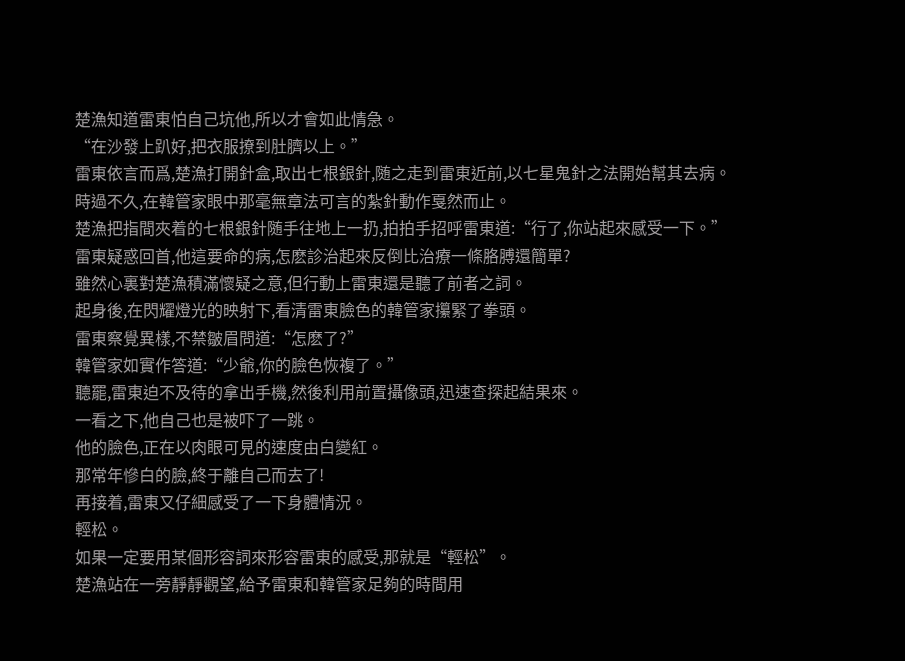楚漁知道雷東怕自己坑他,所以才會如此情急。
“在沙發上趴好,把衣服撩到肚臍以上。”
雷東依言而爲,楚漁打開針盒,取出七根銀針,随之走到雷東近前,以七星鬼針之法開始幫其去病。
時過不久,在韓管家眼中那毫無章法可言的紮針動作戛然而止。
楚漁把指間夾着的七根銀針随手往地上一扔,拍拍手招呼雷東道:“行了,你站起來感受一下。”
雷東疑惑回首,他這要命的病,怎麽診治起來反倒比治療一條胳膊還簡單?
雖然心裏對楚漁積滿懷疑之意,但行動上雷東還是聽了前者之詞。
起身後,在閃耀燈光的映射下,看清雷東臉色的韓管家攥緊了拳頭。
雷東察覺異樣,不禁皺眉問道:“怎麽了?”
韓管家如實作答道:“少爺,你的臉色恢複了。”
聽罷,雷東迫不及待的拿出手機,然後利用前置攝像頭,迅速查探起結果來。
一看之下,他自己也是被吓了一跳。
他的臉色,正在以肉眼可見的速度由白變紅。
那常年慘白的臉,終于離自己而去了!
再接着,雷東又仔細感受了一下身體情況。
輕松。
如果一定要用某個形容詞來形容雷東的感受,那就是“輕松”。
楚漁站在一旁靜靜觀望,給予雷東和韓管家足夠的時間用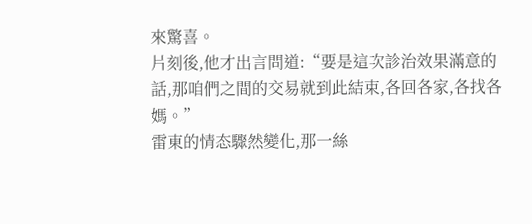來驚喜。
片刻後,他才出言問道:“要是這次診治效果滿意的話,那咱們之間的交易就到此結束,各回各家,各找各媽。”
雷東的情态驟然變化,那一絲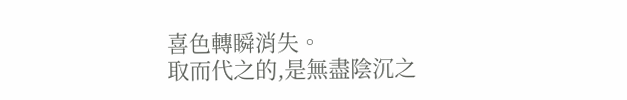喜色轉瞬消失。
取而代之的,是無盡陰沉之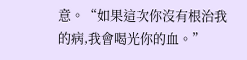意。“如果這次你沒有根治我的病,我會喝光你的血。”